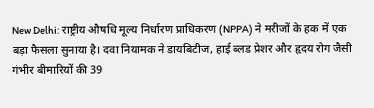New Delhi: राष्ट्रीय औषधि मूल्य निर्धारण प्राधिकरण (NPPA) ने मरीजों के हक में एक बड़ा फैसला सुनाया है। दवा नियामक ने डायबिटीज, हाई ब्लड प्रेशर और हृदय रोग जैसी गंभीर बीमारियों की 39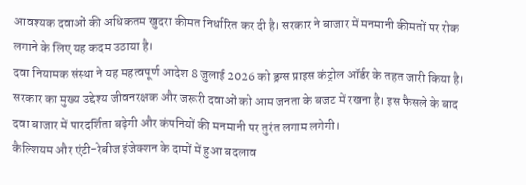आवश्यक दवाओं की अधिकतम खुदरा कीमत निर्धारित कर दी है। सरकार ने बाजार में मनमानी कीमतों पर रोक लगाने के लिए यह कदम उठाया है।
दवा नियामक संस्था ने यह महत्वपूर्ण आदेश 8 जुलाई 2026 को ड्रग्स प्राइस कंट्रोल ऑर्डर के तहत जारी किया है। सरकार का मुख्य उद्देश्य जीवनरक्षक और जरूरी दवाओं को आम जनता के बजट में रखना है। इस फैसले के बाद दवा बाजार में पारदर्शिता बढ़ेगी और कंपनियों की मनमानी पर तुरंत लगाम लगेगी।
कैल्शियम और एंटी-रेबीज इंजेक्शन के दामों में हुआ बदलाव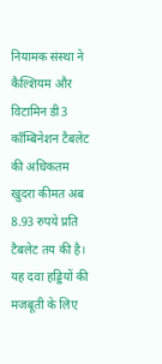नियामक संस्था ने कैल्शियम और विटामिन डी3 कॉम्बिनेशन टैबलेट की अधिकतम खुदरा कीमत अब 8.93 रुपये प्रति टैबलेट तय की है। यह दवा हड्डियों की मजबूती के लिए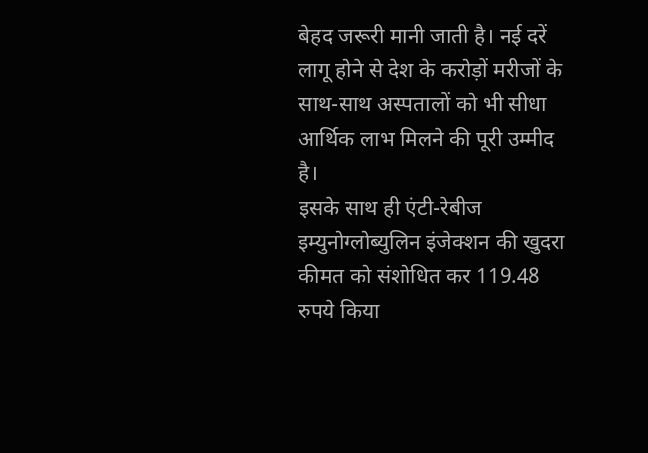बेहद जरूरी मानी जाती है। नई दरें लागू होने से देश के करोड़ों मरीजों के साथ-साथ अस्पतालों को भी सीधा आर्थिक लाभ मिलने की पूरी उम्मीद है।
इसके साथ ही एंटी-रेबीज इम्युनोग्लोब्युलिन इंजेक्शन की खुदरा कीमत को संशोधित कर 119.48 रुपये किया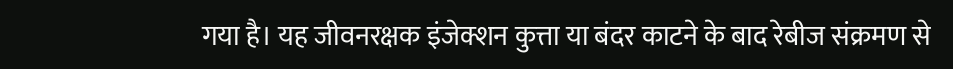गया है। यह जीवनरक्षक इंजेक्शन कुत्ता या बंदर काटने के बाद रेबीज संक्रमण से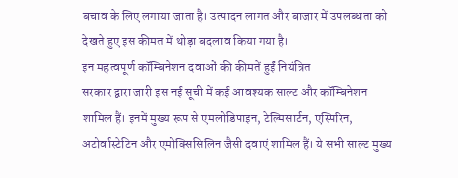बचाव के लिए लगाया जाता है। उत्पादन लागत और बाजार में उपलब्धता को देखते हुए इस कीमत में थोड़ा बदलाव किया गया है।
इन महत्वपूर्ण कॉम्बिनेशन दवाओं की कीमतें हुईं नियंत्रित
सरकार द्वारा जारी इस नई सूची में कई आवश्यक साल्ट और कॉम्बिनेशन शामिल हैं। इनमें मुख्य रूप से एमलोडिपाइन, टेल्मिसार्टन, एस्पिरिन, अटोर्वास्टेटिन और एमोक्सिसिलिन जैसी दवाएं शामिल हैं। ये सभी साल्ट मुख्य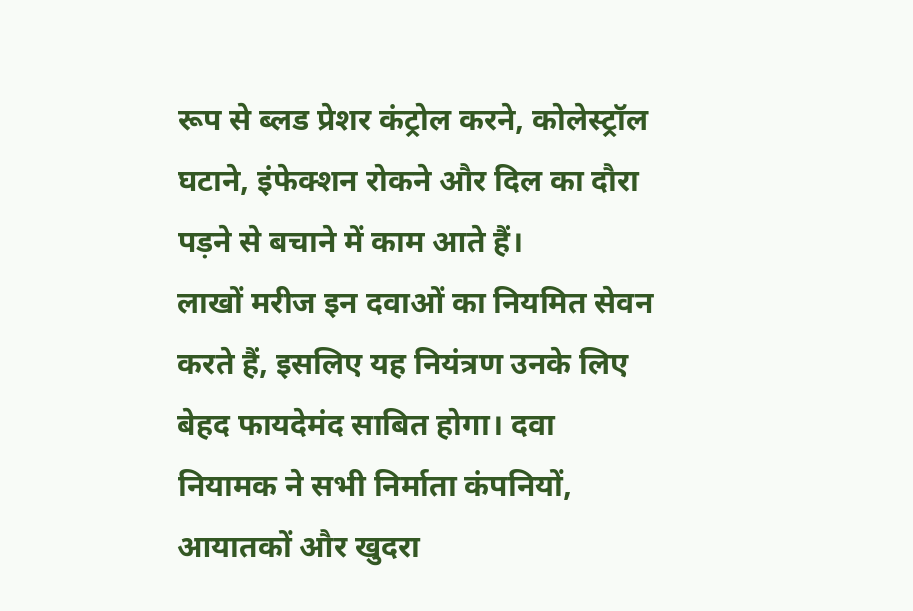रूप से ब्लड प्रेशर कंट्रोल करने, कोलेस्ट्रॉल घटाने, इंफेक्शन रोकने और दिल का दौरा पड़ने से बचाने में काम आते हैं।
लाखों मरीज इन दवाओं का नियमित सेवन करते हैं, इसलिए यह नियंत्रण उनके लिए बेहद फायदेमंद साबित होगा। दवा नियामक ने सभी निर्माता कंपनियों, आयातकों और खुदरा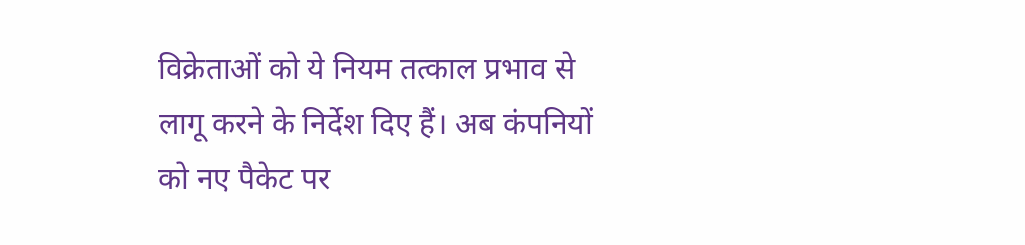विक्रेताओं को ये नियम तत्काल प्रभाव से लागू करने के निर्देश दिए हैं। अब कंपनियों को नए पैकेट पर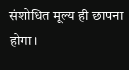संशोधित मूल्य ही छापना होगा।